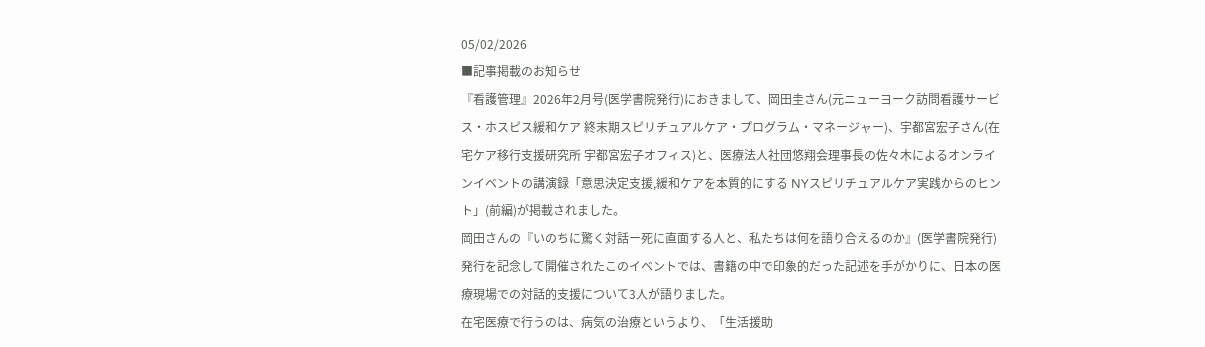05/02/2026
■記事掲載のお知らせ
『看護管理』2026年2月号(医学書院発行)におきまして、岡田圭さん(元ニューヨーク訪問看護サービス・ホスピス緩和ケア 終末期スピリチュアルケア・プログラム・マネージャー)、宇都宮宏子さん(在宅ケア移行支援研究所 宇都宮宏子オフィス)と、医療法人社団悠翔会理事長の佐々木によるオンラインイベントの講演録「意思決定支援,緩和ケアを本質的にする NYスピリチュアルケア実践からのヒント」(前編)が掲載されました。
岡田さんの『いのちに驚く対話ー死に直面する人と、私たちは何を語り合えるのか』(医学書院発行)発行を記念して開催されたこのイベントでは、書籍の中で印象的だった記述を手がかりに、日本の医療現場での対話的支援について3人が語りました。
在宅医療で行うのは、病気の治療というより、「生活援助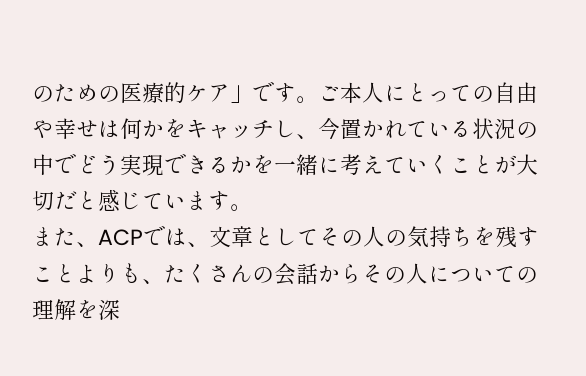のための医療的ケア」です。ご本人にとっての自由や幸せは何かをキャッチし、今置かれている状況の中でどう実現できるかを一緒に考えていくことが大切だと感じています。
また、ACPでは、文章としてその人の気持ちを残すことよりも、たくさんの会話からその人についての理解を深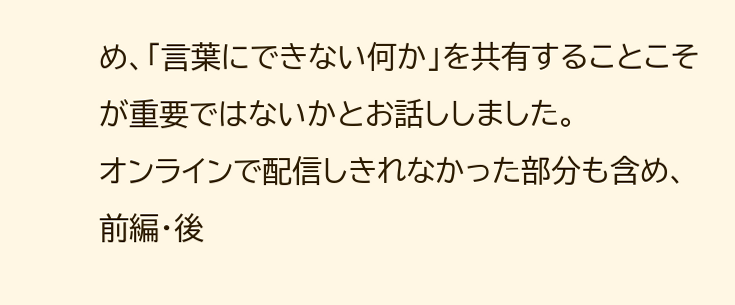め、「言葉にできない何か」を共有することこそが重要ではないかとお話ししました。
オンラインで配信しきれなかった部分も含め、前編・後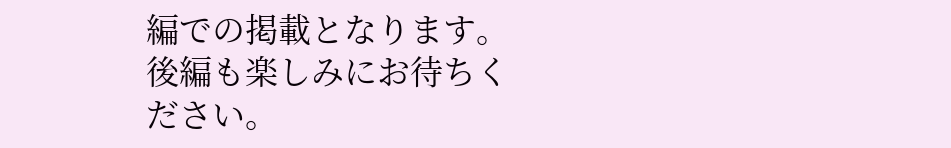編での掲載となります。
後編も楽しみにお待ちください。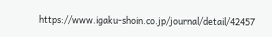https://www.igaku-shoin.co.jp/journal/detail/42457